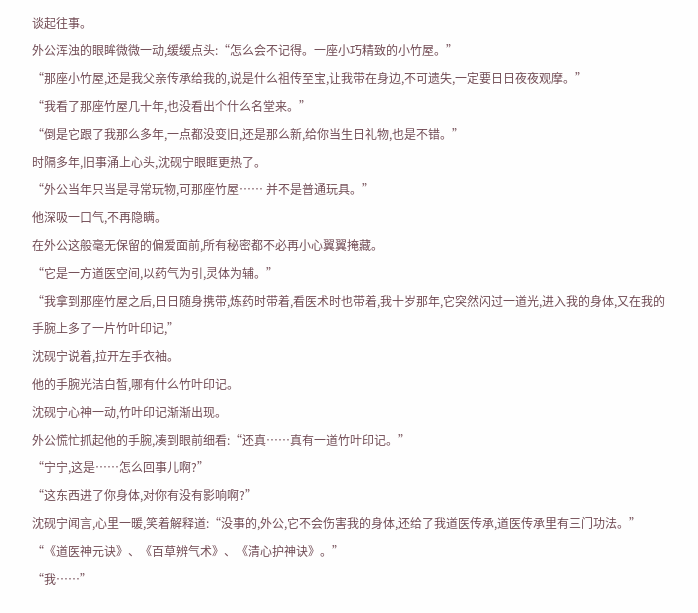谈起往事。
外公浑浊的眼眸微微一动,缓缓点头:“怎么会不记得。一座小巧精致的小竹屋。”
“那座小竹屋,还是我父亲传承给我的,说是什么祖传至宝,让我带在身边,不可遗失,一定要日日夜夜观摩。”
“我看了那座竹屋几十年,也没看出个什么名堂来。”
“倒是它跟了我那么多年,一点都没变旧,还是那么新,给你当生日礼物,也是不错。”
时隔多年,旧事涌上心头,沈砚宁眼眶更热了。
“外公当年只当是寻常玩物,可那座竹屋…… 并不是普通玩具。”
他深吸一口气,不再隐瞒。
在外公这般毫无保留的偏爱面前,所有秘密都不必再小心翼翼掩藏。
“它是一方道医空间,以药气为引,灵体为辅。”
“我拿到那座竹屋之后,日日随身携带,炼药时带着,看医术时也带着,我十岁那年,它突然闪过一道光,进入我的身体,又在我的手腕上多了一片竹叶印记,”
沈砚宁说着,拉开左手衣袖。
他的手腕光洁白皙,哪有什么竹叶印记。
沈砚宁心神一动,竹叶印记渐渐出现。
外公慌忙抓起他的手腕,凑到眼前细看:“还真……真有一道竹叶印记。”
“宁宁,这是……怎么回事儿啊?”
“这东西进了你身体,对你有没有影响啊?”
沈砚宁闻言,心里一暖,笑着解释道:“没事的,外公,它不会伤害我的身体,还给了我道医传承,道医传承里有三门功法。”
“《道医神元诀》、《百草辨气术》、《清心护神诀》。”
“我……”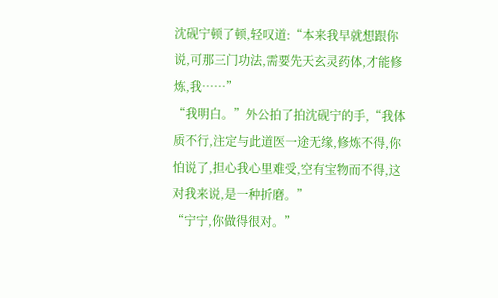沈砚宁顿了顿,轻叹道:“本来我早就想跟你说,可那三门功法,需要先天玄灵药体,才能修炼,我……”
“我明白。”外公拍了拍沈砚宁的手,“我体质不行,注定与此道医一途无缘,修炼不得,你怕说了,担心我心里难受,空有宝物而不得,这对我来说,是一种折磨。”
“宁宁,你做得很对。”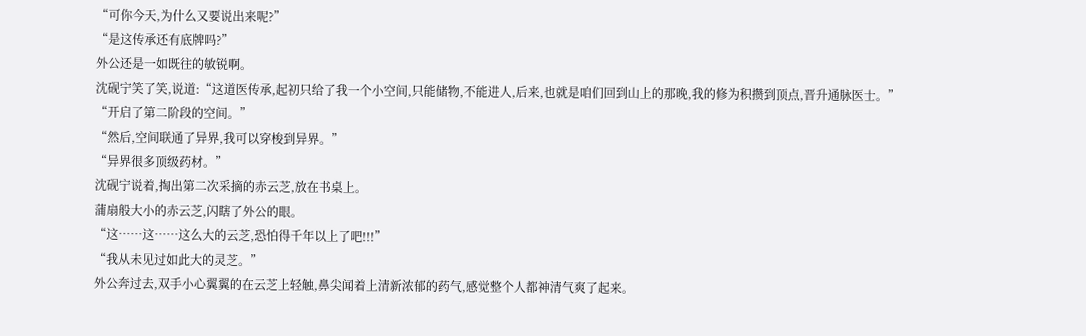“可你今天,为什么又要说出来呢?”
“是这传承还有底牌吗?”
外公还是一如既往的敏锐啊。
沈砚宁笑了笑,说道:“这道医传承,起初只给了我一个小空间,只能储物,不能进人,后来,也就是咱们回到山上的那晚,我的修为积攒到顶点,晋升通脉医士。”
“开启了第二阶段的空间。”
“然后,空间联通了异界,我可以穿梭到异界。”
“异界很多顶级药材。”
沈砚宁说着,掏出第二次采摘的赤云芝,放在书桌上。
蒲扇般大小的赤云芝,闪瞎了外公的眼。
“这……这……这么大的云芝,恐怕得千年以上了吧!!!”
“我从未见过如此大的灵芝。”
外公奔过去,双手小心翼翼的在云芝上轻触,鼻尖闻着上清新浓郁的药气,感觉整个人都神清气爽了起来。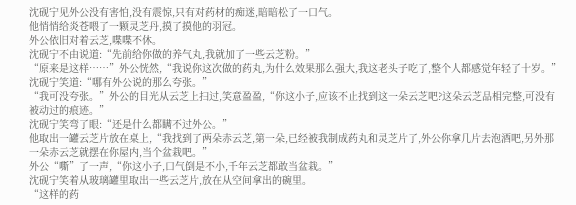沈砚宁见外公没有害怕,没有震惊,只有对药材的痴迷,暗暗松了一口气。
他悄悄给炎苍喂了一颗灵芝丹,摸了摸他的羽冠。
外公依旧对着云芝,喋喋不休。
沈砚宁不由说道:“先前给你做的养气丸,我就加了一些云芝粉。”
“原来是这样……”外公恍然,“我说你这次做的药丸,为什么效果那么强大,我这老头子吃了,整个人都感觉年轻了十岁。”
沈砚宁笑道:“哪有外公说的那么夸张。”
“我可没夸张。”外公的目光从云芝上扫过,笑意盈盈,“你这小子,应该不止找到这一朵云芝吧?这朵云芝品相完整,可没有被动过的痕迹。”
沈砚宁笑弯了眼:“还是什么都瞒不过外公。”
他取出一罐云芝片放在桌上,“我找到了两朵赤云芝,第一朵,已经被我制成药丸和灵芝片了,外公你拿几片去泡酒吧,另外那一朵赤云芝就摆在你屋内,当个盆栽吧。”
外公“嘶”了一声,“你这小子,口气倒是不小,千年云芝都敢当盆栽。”
沈砚宁笑着从玻璃罐里取出一些云芝片,放在从空间拿出的碗里。
“这样的药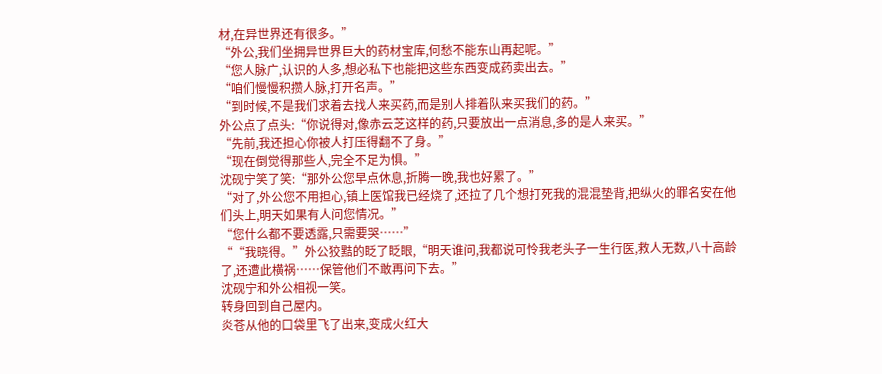材,在异世界还有很多。”
“外公,我们坐拥异世界巨大的药材宝库,何愁不能东山再起呢。”
“您人脉广,认识的人多,想必私下也能把这些东西变成药卖出去。”
“咱们慢慢积攒人脉,打开名声。”
“到时候,不是我们求着去找人来买药,而是别人排着队来买我们的药。”
外公点了点头:“你说得对,像赤云芝这样的药,只要放出一点消息,多的是人来买。”
“先前,我还担心你被人打压得翻不了身。”
“现在倒觉得那些人,完全不足为惧。”
沈砚宁笑了笑:“那外公您早点休息,折腾一晚,我也好累了。”
“对了,外公您不用担心,镇上医馆我已经烧了,还拉了几个想打死我的混混垫背,把纵火的罪名安在他们头上,明天如果有人问您情况。”
“您什么都不要透露,只需要哭……”
““我晓得。”外公狡黠的眨了眨眼,“明天谁问,我都说可怜我老头子一生行医,救人无数,八十高龄了,还遭此横祸……保管他们不敢再问下去。”
沈砚宁和外公相视一笑。
转身回到自己屋内。
炎苍从他的口袋里飞了出来,变成火红大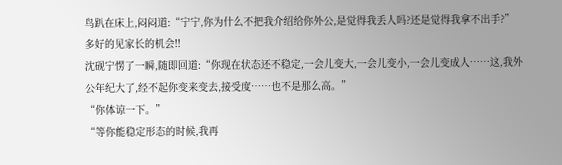鸟趴在床上,闷闷道:“宁宁,你为什么不把我介绍给你外公,是觉得我丢人吗?还是觉得我拿不出手?”
多好的见家长的机会!!
沈砚宁愣了一瞬,随即回道:“你现在状态还不稳定,一会儿变大,一会儿变小,一会儿变成人……这,我外公年纪大了,经不起你变来变去,接受度……也不是那么高。”
“你体谅一下。”
“等你能稳定形态的时候,我再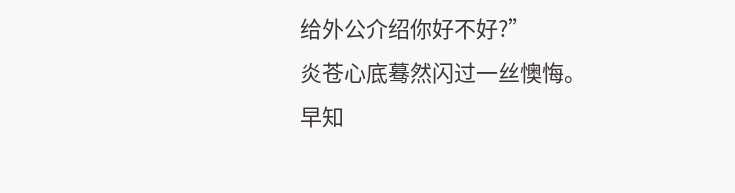给外公介绍你好不好?”
炎苍心底蓦然闪过一丝懊悔。
早知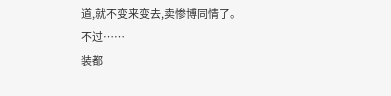道,就不变来变去,卖惨博同情了。
不过……
装都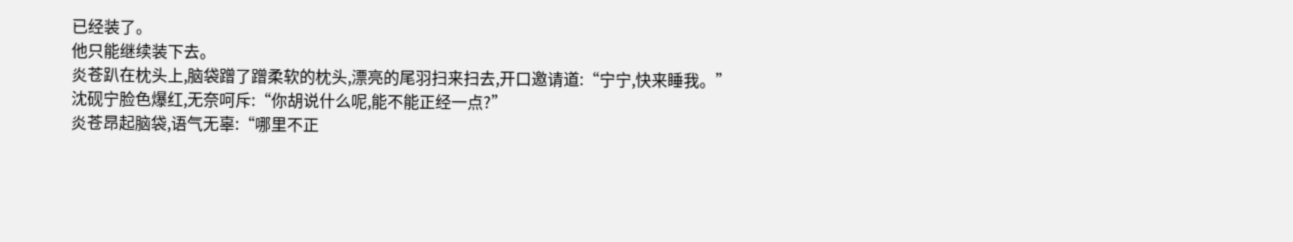已经装了。
他只能继续装下去。
炎苍趴在枕头上,脑袋蹭了蹭柔软的枕头,漂亮的尾羽扫来扫去,开口邀请道:“宁宁,快来睡我。”
沈砚宁脸色爆红,无奈呵斥:“你胡说什么呢,能不能正经一点?”
炎苍昂起脑袋,语气无辜:“哪里不正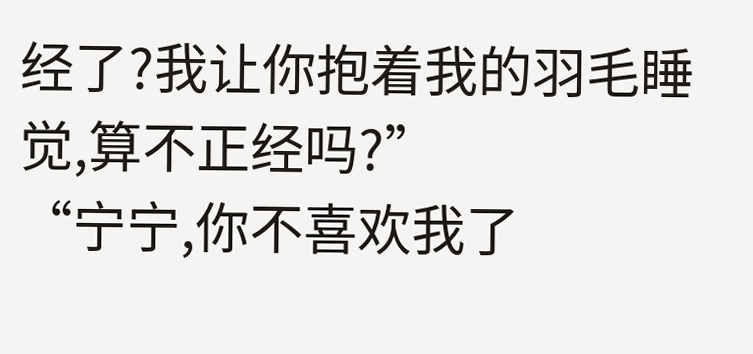经了?我让你抱着我的羽毛睡觉,算不正经吗?”
“宁宁,你不喜欢我了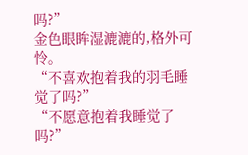吗?”
金色眼眸湿漉漉的,格外可怜。
“不喜欢抱着我的羽毛睡觉了吗?”
“不愿意抱着我睡觉了吗?”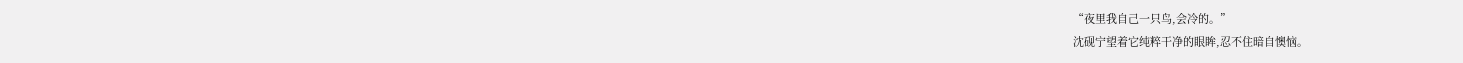“夜里我自己一只鸟,会冷的。”
沈砚宁望着它纯粹干净的眼眸,忍不住暗自懊恼。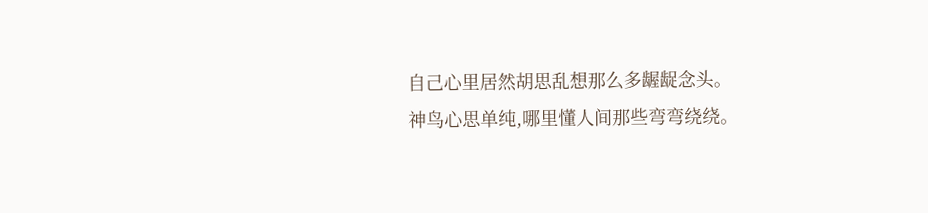自己心里居然胡思乱想那么多龌龊念头。
神鸟心思单纯,哪里懂人间那些弯弯绕绕。